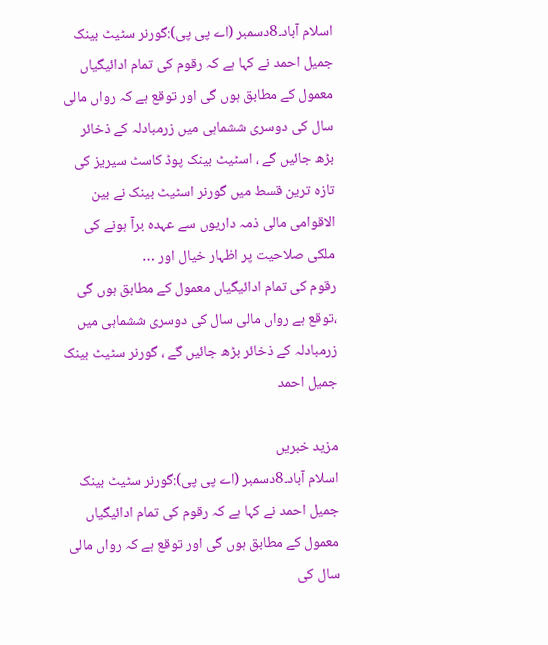اسلام آباد۔8دسمبر (اے پی پی):گورنر سٹیٹ بینک جمیل احمد نے کہا ہے کہ رقوم کی تمام ادائیگیاں معمول کے مطابق ہوں گی اور توقع ہے کہ رواں مالی سال کی دوسری ششماہی میں زرمبادلہ کے ذخائر بڑھ جائیں گے ، اسٹیٹ بینک پوڈ کاسٹ سیریز کی تازہ ترین قسط میں گورنر اسٹیٹ بینک نے بین الاقوامی مالی ذمہ داریوں سے عہدہ برآ ہونے کی ملکی صلاحیت پر اظہار خیال اور …
رقوم کی تمام ادائیگیاں معمول کے مطابق ہوں گی ،توقع ہے رواں مالی سال کی دوسری ششماہی میں زرمبادلہ کے ذخائر بڑھ جائیں گے ، گورنر سٹیٹ بینک جمیل احمد

مزید خبریں
اسلام آباد۔8دسمبر (اے پی پی):گورنر سٹیٹ بینک جمیل احمد نے کہا ہے کہ رقوم کی تمام ادائیگیاں معمول کے مطابق ہوں گی اور توقع ہے کہ رواں مالی سال کی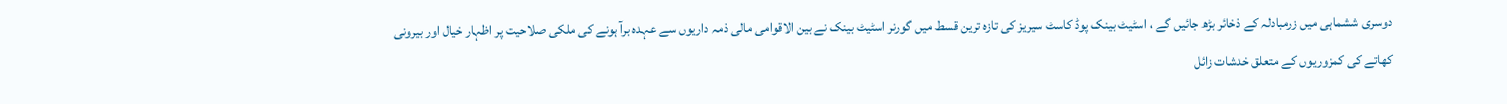دوسری ششماہی میں زرمبادلہ کے ذخائر بڑھ جائیں گے ، اسٹیٹ بینک پوڈ کاسٹ سیریز کی تازہ ترین قسط میں گورنر اسٹیٹ بینک نے بین الاقوامی مالی ذمہ داریوں سے عہدہ برآ ہونے کی ملکی صلاحیت پر اظہار خیال اور بیرونی کھاتے کی کمزوریوں کے متعلق خدشات زائل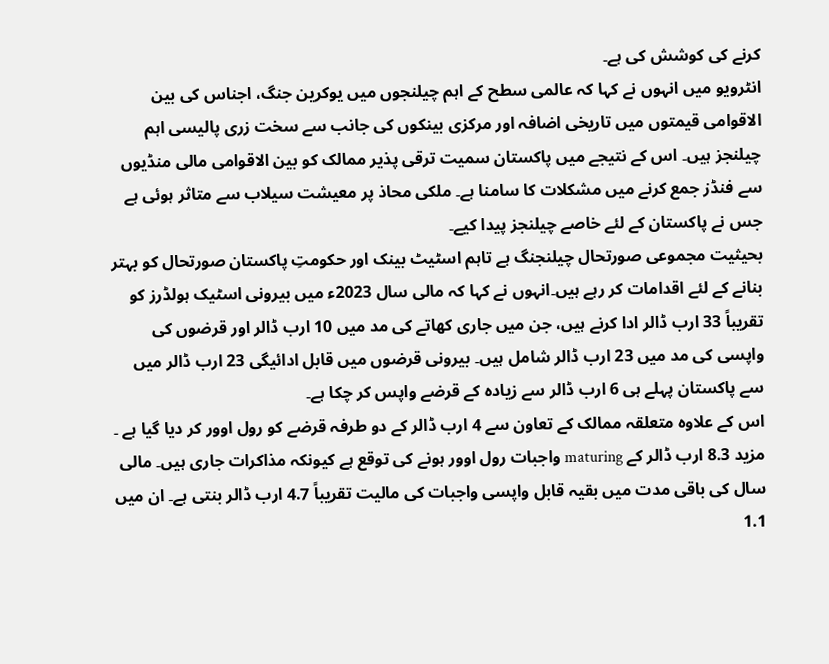کرنے کی کوشش کی ہے۔
انٹرویو میں انہوں نے کہا کہ عالمی سطح کے اہم چیلنجوں میں یوکرین جنگ، اجناس کی بین الاقوامی قیمتوں میں تاریخی اضافہ اور مرکزی بینکوں کی جانب سے سخت زری پالیسی اہم چیلنجز ہیں۔ اس کے نتیجے میں پاکستان سمیت ترقی پذیر ممالک کو بین الاقوامی مالی منڈیوں سے فنڈز جمع کرنے میں مشکلات کا سامنا ہے۔ ملکی محاذ پر معیشت سیلاب سے متاثر ہوئی ہے جس نے پاکستان کے لئے خاصے چیلنجز پیدا کیے۔
بحیثیت مجموعی صورتحال چیلنجنگ ہے تاہم اسٹیٹ بینک اور حکومتِ پاکستان صورتحال کو بہتر بنانے کے لئے اقدامات کر رہے ہیں۔انہوں نے کہا کہ مالی سال 2023ء میں بیرونی اسٹیک ہولڈرز کو تقریباً 33 ارب ڈالر ادا کرنے ہیں، جن میں جاری کھاتے کی مد میں 10 ارب ڈالر اور قرضوں کی واپسی کی مد میں 23 ارب ڈالر شامل ہیں۔ بیرونی قرضوں میں قابل ادائیگی 23 ارب ڈالر میں سے پاکستان پہلے ہی 6 ارب ڈالر سے زیادہ کے قرضے واپس کر چکا ہے۔
اس کے علاوہ متعلقہ ممالک کے تعاون سے 4 ارب ڈالر کے دو طرفہ قرضے کو رول اوور کر دیا گیا ہے ۔ مزید 8.3 ارب ڈالر کے maturing واجبات رول اوور ہونے کی توقع ہے کیونکہ مذاکرات جاری ہیں۔ مالی سال کی باقی مدت میں بقیہ قابل واپسی واجبات کی مالیت تقریباً 4.7 ارب ڈالر بنتی ہے۔ ان میں 1.1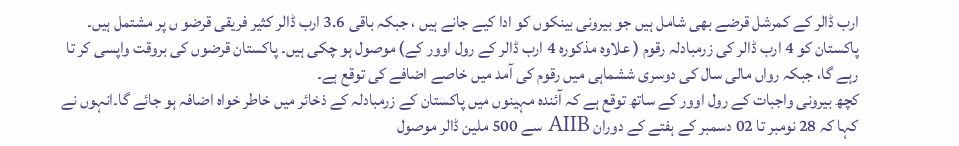ارب ڈالر کے کمرشل قرضے بھی شامل ہیں جو بیرونی بینکوں کو ادا کیے جانے ہیں ، جبکہ باقی 3.6 ارب ڈالر کثیر فریقی قرضو ں پر مشتمل ہیں۔ پاکستان کو 4 ارب ڈالر کی زرمبادلہ رقوم ( علاوہ مذکورہ 4 ارب ڈالر کے رول اوور کے) موصول ہو چکی ہیں۔ پاکستان قرضوں کی بروقت واپسی کر تا رہے گا، جبکہ رواں مالی سال کی دوسری ششماہی میں رقوم کی آمد میں خاصے اضافے کی توقع ہے۔
کچھ بیرونی واجبات کے رول اوور کے ساتھ توقع ہے کہ آئندہ مہینوں میں پاکستان کے زرمبادلہ کے ذخائر میں خاطر خواہ اضافہ ہو جائے گا۔انہوں نے کہا کہ 28 نومبر تا 02 دسمبر کے ہفتے کے دوران AIIB سے 500 ملین ڈالر موصول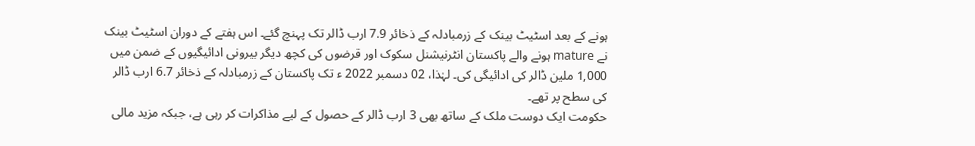ہونے کے بعد اسٹیٹ بینک کے زرمبادلہ کے ذخائر 7.9 ارب ڈالر تک پہنچ گئے۔ اس ہفتے کے دوران اسٹیٹ بینک نے mature ہونے والے پاکستان انٹرنیشنل سکوک اور قرضوں کی کچھ دیگر بیرونی ادائیگیوں کے ضمن میں 1,000 ملین ڈالر کی ادائیگی کی۔ لہٰذا، 02 دسمبر 2022 ء تک پاکستان کے زرمبادلہ کے ذخائر 6.7 ارب ڈالر کی سطح پر تھے۔
حکومت ایک دوست ملک کے ساتھ بھی 3 ارب ڈالر کے حصول کے لیے مذاکرات کر رہی ہے، جبکہ مزید مالی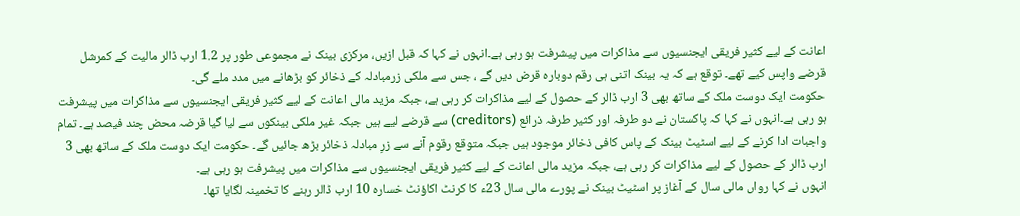اعانت کے لیے کثیر فریقی ایجنسیوں سے مذاکرات میں پیشرفت ہو رہی ہے۔انہوں نے کہا کہ قبل ازیں، مرکزی بینک نے مجموعی طور پر 1.2 ارب ڈالر مالیت کے کمرشل قرضے واپس کیے تھے۔ توقع ہے کہ یہ بینک اتنی ہی رقم دوبارہ قرض دیں گے ، جس سے ملکی زرمبادلہ کے ذخائر کو بڑھانے میں مدد ملے گی۔
حکومت ایک دوست ملک کے ساتھ بھی 3 ارب ڈالر کے حصول کے لیے مذاکرات کر رہی ہے، جبکہ مزید مالی اعانت کے لیے کثیر فریقی ایجنسیوں سے مذاکرات میں پیشرفت ہو رہی ہے۔انہوں نے کہا کہ پاکستان نے دو طرفہ اور کثیر طرفہ ذرائع (creditors) سے قرضے لیے ہیں جبکہ غیر ملکی بینکوں سے لیا گیا قرضہ محض چند فیصد ہے۔ تمام واجبات ادا کرنے کے لیے اسٹیٹ بینک کے پاس کافی ذخائر موجود ہیں جبکہ متوقع رقوم آنے سے زرِ مبادلہ ذخائر بڑھ جائیں گے۔ حکومت ایک دوست ملک کے ساتھ بھی 3 ارب ڈالر کے حصول کے لیے مذاکرات کر رہی ہے، جبکہ مزید مالی اعانت کے لیے کثیر فریقی ایجنسیوں سے مذاکرات میں پیشرفت ہو رہی ہے۔
انہوں نے کہا رواں مالی سال کے آغاز پر اسٹیٹ بینک نے پورے مالی سال 23ء کا کرنٹ اکاؤنٹ خسارہ 10 ارب ڈالر رہنے کا تخمینہ لگایا تھا۔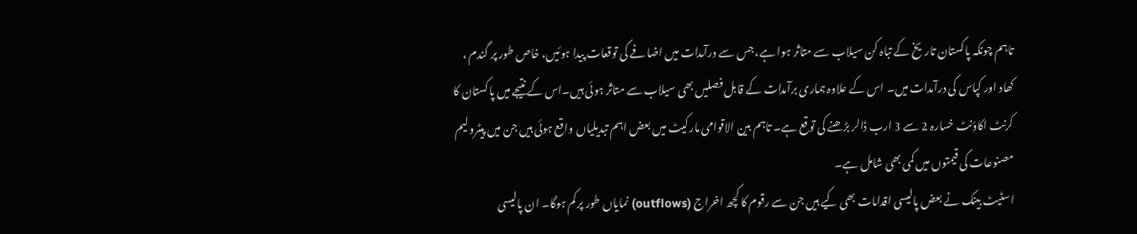تاہم چونکہ پاکستان تاریخ کے تباہ کن سیلاب سے متاثر ہوا ہے، جس سے درآمدات میں اضافے کی توقعات پیدا ہوئیں، خاص طور پر گندم ، کھاد اور کپاس کی درآمدات میں۔ اس کے علاوہ ہماری برآمدات کے قابل فصلیں بھی سیلاب سے متاثر ہوئی ہیں۔اس کے نتیجے میں پاکستان کا کرنٹ اکاؤنٹ خسارہ 2 سے 3 ارب ڈالر بڑھنے کی توقع ہے۔ تاہم بین الاقوامی مارکیٹ میں بعض اہم تبدیلیاں واقع ہوئی ہیں جن میں پیٹرولیم مصنوعات کی قیمتوں میں کمی بھی شامل ہے۔
اسٹیٹ بینک نے بعض پالیسی اقدامات بھی کیے ہیں جن سے رقوم کا کچھ اخراج (outflows) نمایاں طور پر کم ہوگا۔ ان پالیسی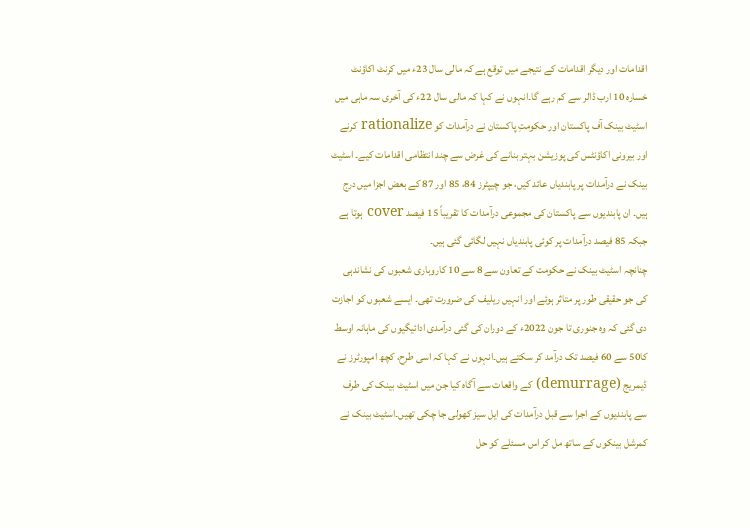اقدامات اور دیگر اقدامات کے نتیجے میں توقع ہے کہ مالی سال 23ء میں کرنٹ اکاؤنٹ خسارہ 10 ارب ڈالر سے کم رہے گا۔انہوں نے کہا کہ مالی سال 22ء کی آخری سہ ماہی میں اسٹیٹ بینک آف پاکستان اور حکومتِ پاکستان نے درآمدات کو rationalize کرنے اور بیرونی اکاؤنٹس کی پوزیشن بہتر بنانے کی غرض سے چند انتظامی اقدامات کیے۔ اسٹیٹ بینک نے درآمدات پر پابندیاں عائد کیں، جو چیپٹرز 84، 85 اور 87 کے بعض اجزا میں درج ہیں۔ ان پابندیوں سے پاکستان کی مجموعی درآمدات کا تقریباً 15 فیصد cover ہوتا ہے جبکہ 85 فیصد درآمدات پر کوئی پابندیاں نہیں لگائی گئی ہیں۔
چنانچہ اسٹیٹ بینک نے حکومت کے تعاون سے 8 سے 10 کاروباری شعبوں کی نشاندہی کی جو حقیقی طور پر متاثر ہوئے اور انہیں ریلیف کی ضرورت تھی۔ ایسے شعبوں کو اجازت دی گئی کہ وہ جنوری تا جون 2022ء کے دوران کی گئی درآمدی ادائیگیوں کی ماہانہ اوسط کا50 سے 60 فیصد تک درآمد کر سکتے ہیں۔انہوں نے کہا کہ اسی طرح، کچھ امپورٹرز نے ڈیمریج (demurrage) کے واقعات سے آگاہ کیا جن میں اسٹیٹ بینک کی طرف سے پابندیوں کے اجرا سے قبل درآمدات کی ایل سیز کھولی جا چکی تھیں۔اسٹیٹ بینک نے کمرشل بینکوں کے ساتھ مل کر اس مسئلے کو حل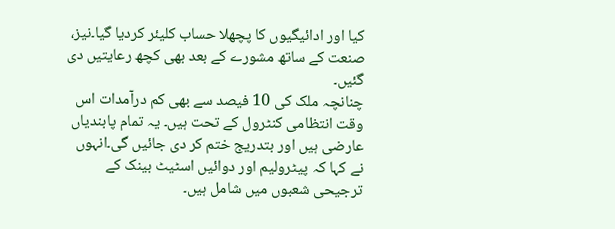کیا اور ادائیگیوں کا پچھلا حساب کلیئر کردیا گیا۔نیز، صنعت کے ساتھ مشورے کے بعد بھی کچھ رعایتیں دی گئیں۔
چنانچہ ملک کی 10 فیصد سے بھی کم درآمدات اس وقت انتظامی کنٹرول کے تحت ہیں۔ یہ تمام پابندیاں عارضی ہیں اور بتدریج ختم کر دی جائیں گی۔انہوں نے کہا کہ پیٹرولیم اور دوائیں اسٹیٹ بینک کے ترجیحی شعبوں میں شامل ہیں۔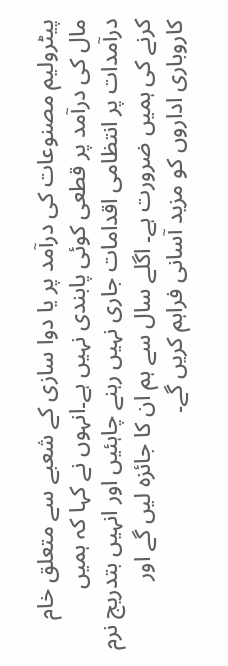پیٹرولیم مصنوعات کی درآمد پر یا دوا سازی کے شعبے سے متعلق خام مال کی درآمد پر قطعی کوئی پابندی نہیں ہے۔انہوں نے کہا کہ ہمیں درآمدات پر انتظامی اقدامات جاری نہیں رہنے چاہئیں اور انہیں بتدریج نرم کرنے کی ہمیں ضرورت ہے۔ اگلے سال سے ہم ان کا جائزہ لیں گے اور کاروباری اداروں کو مزید آسانی فراہم کریں گے۔